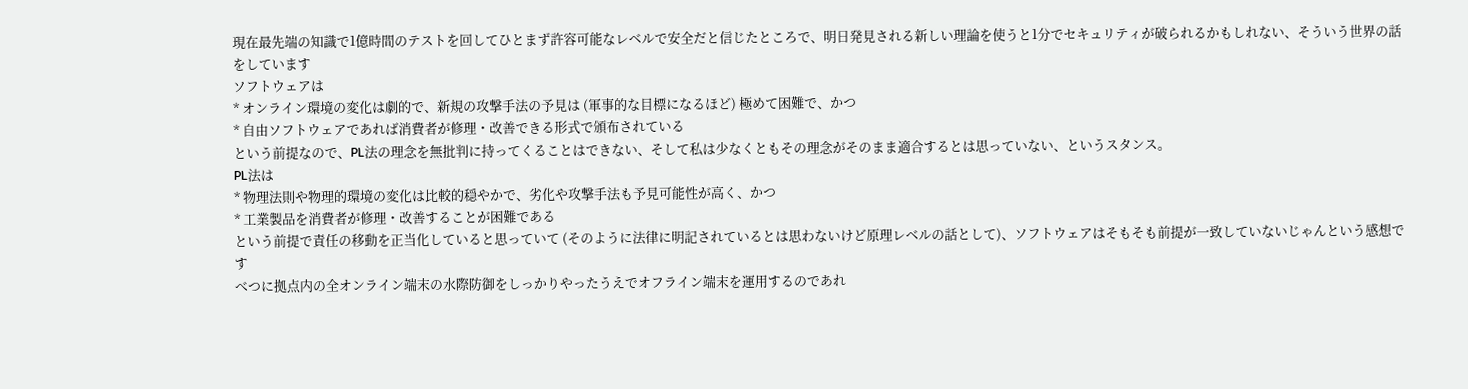現在最先端の知識で1億時間のテストを回してひとまず許容可能なレベルで安全だと信じたところで、明日発見される新しい理論を使うと1分でセキュリティが破られるかもしれない、そういう世界の話をしています
ソフトウェアは
* オンライン環境の変化は劇的で、新規の攻撃手法の予見は (軍事的な目標になるほど) 極めて困難で、かつ
* 自由ソフトウェアであれば消費者が修理・改善できる形式で頒布されている
という前提なので、PL法の理念を無批判に持ってくることはできない、そして私は少なくともその理念がそのまま適合するとは思っていない、というスタンス。
PL法は
* 物理法則や物理的環境の変化は比較的穏やかで、劣化や攻撃手法も予見可能性が高く、かつ
* 工業製品を消費者が修理・改善することが困難である
という前提で責任の移動を正当化していると思っていて (そのように法律に明記されているとは思わないけど原理レベルの話として)、ソフトウェアはそもそも前提が一致していないじゃんという感想です
べつに拠点内の全オンライン端末の水際防御をしっかりやったうえでオフライン端末を運用するのであれ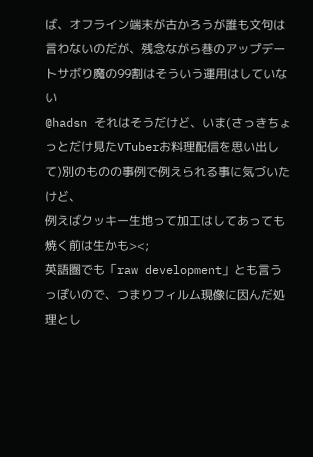ば、オフライン端末が古かろうが誰も文句は言わないのだが、残念ながら巷のアップデートサボり魔の99割はそういう運用はしていない
@hadsn それはそうだけど、いま(さっきちょっとだけ見たVTuberお料理配信を思い出して)別のものの事例で例えられる事に気づいたけど、
例えばクッキー生地って加工はしてあっても焼く前は生かも><;
英語圏でも「raw development」とも言うっぽいので、つまりフィルム現像に因んだ処理とし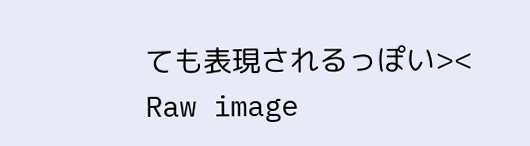ても表現されるっぽい><
Raw image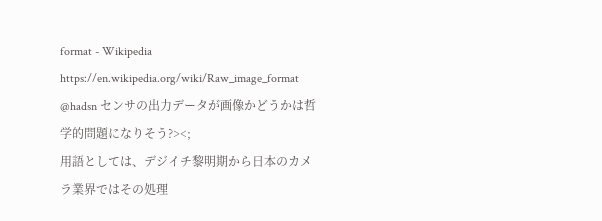format - Wikipedia
https://en.wikipedia.org/wiki/Raw_image_format
@hadsn センサの出力データが画像かどうかは哲学的問題になりそう?><;
用語としては、デジイチ黎明期から日本のカメラ業界ではその処理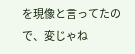を現像と言ってたので、変じゃね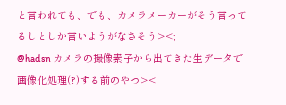と言われても、でも、カメラメーカーがそう言ってるしとしか言いようがなさそう><;
@hadsn カメラの撮像素子から出てきた生データで画像化処理(?)する前のやつ><